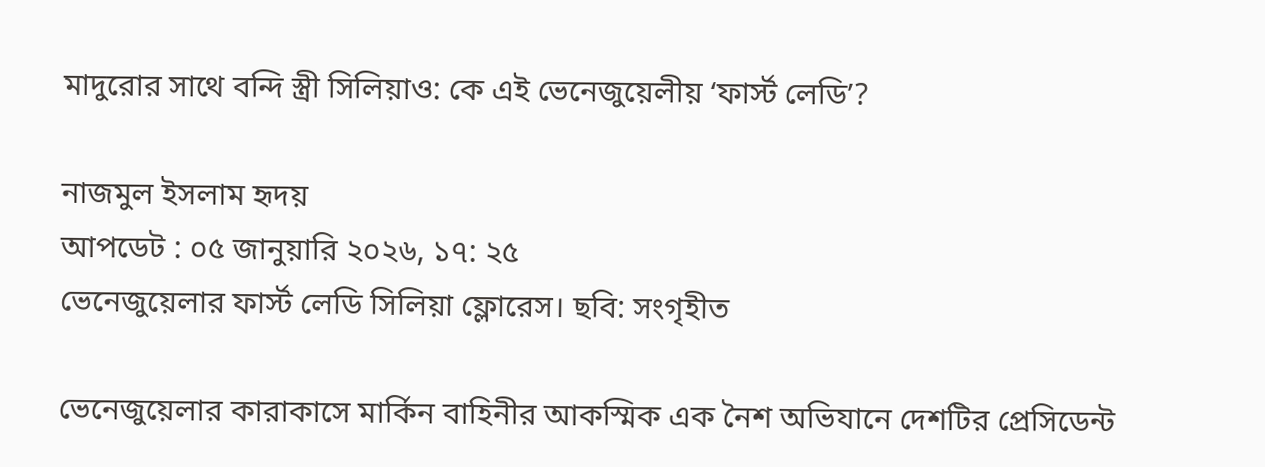মাদুরোর সাথে বন্দি স্ত্রী সিলিয়াও: কে এই ভেনেজুয়েলীয় ‘ফার্স্ট লেডি’?

নাজমুল ইসলাম হৃদয়
আপডেট : ০৫ জানুয়ারি ২০২৬, ১৭: ২৫
ভেনেজুয়েলার ফার্স্ট লেডি সিলিয়া ফ্লোরেস। ছবি: সংগৃহীত

ভেনেজুয়েলার কারাকাসে মার্কিন বাহিনীর আকস্মিক এক নৈশ অভিযানে দেশটির প্রেসিডেন্ট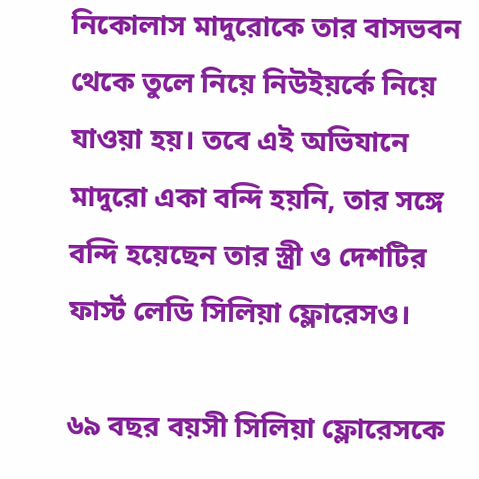নিকোলাস মাদুরোকে তার বাসভবন থেকে তুলে নিয়ে নিউইয়র্কে নিয়ে যাওয়া হয়। তবে এই অভিযানে মাদুরো একা বন্দি হয়নি, তার সঙ্গে বন্দি হয়েছেন তার স্ত্রী ও দেশটির ফার্স্ট লেডি সিলিয়া ফ্লোরেসও।

৬৯ বছর বয়সী সিলিয়া ফ্লোরেসকে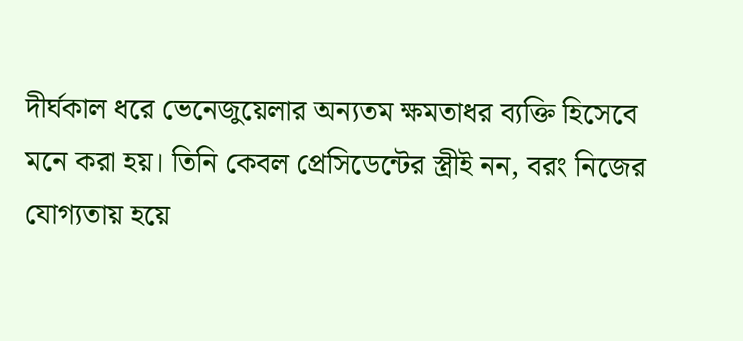দীর্ঘকাল ধরে ভেনেজুয়েলার অন্যতম ক্ষমতাধর ব্যক্তি হিসেবে মনে করা হয়। তিনি কেবল প্রেসিডেন্টের স্ত্রীই নন, বরং নিজের যোগ্যতায় হয়ে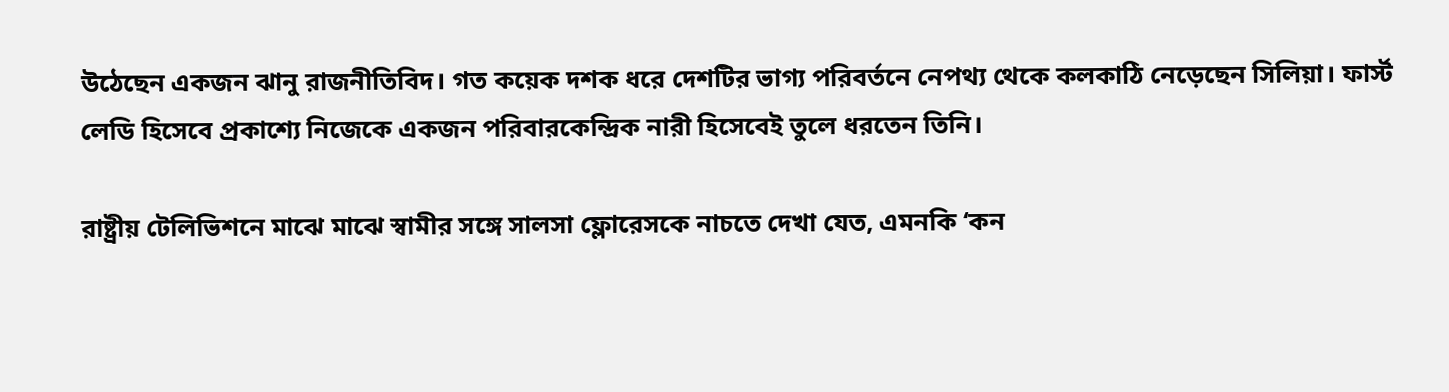উঠেছেন একজন ঝানু রাজনীতিবিদ। গত কয়েক দশক ধরে দেশটির ভাগ্য পরিবর্তনে নেপথ্য থেকে কলকাঠি নেড়েছেন সিলিয়া। ফার্স্ট লেডি হিসেবে প্রকাশ্যে নিজেকে একজন পরিবারকেন্দ্রিক নারী হিসেবেই তুলে ধরতেন তিনি।

রাষ্ট্রীয় টেলিভিশনে মাঝে মাঝে স্বামীর সঙ্গে সালসা ফ্লোরেসকে নাচতে দেখা যেত, এমনকি ‘কন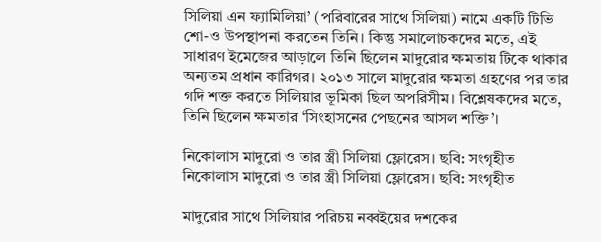সিলিয়া এন ফ্যামিলিয়া’ (পরিবারের সাথে সিলিয়া) নামে একটি টিভি শো-ও উপস্থাপনা করতেন তিনি। কিন্তু সমালোচকদের মতে, এই সাধারণ ইমেজের আড়ালে তিনি ছিলেন মাদুরোর ক্ষমতায় টিকে থাকার অন্যতম প্রধান কারিগর। ২০১৩ সালে মাদুরোর ক্ষমতা গ্রহণের পর তার গদি শক্ত করতে সিলিয়ার ভূমিকা ছিল অপরিসীম। বিশ্লেষকদের মতে, তিনি ছিলেন ক্ষমতার ‘সিংহাসনের পেছনের আসল শক্তি’।

নিকোলাস মাদুরো ও তার স্ত্রী সিলিয়া ফ্লোরেস। ছবি: সংগৃহীত
নিকোলাস মাদুরো ও তার স্ত্রী সিলিয়া ফ্লোরেস। ছবি: সংগৃহীত

মাদুরোর সাথে সিলিয়ার পরিচয় নব্বইয়ের দশকের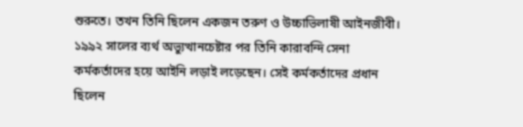শুরুতে। তখন তিনি ছিলেন একজন তরুণ ও উচ্চাভিলাষী আইনজীবী। ১৯৯২ সালের ব্যর্থ অভ্যুত্থানচেষ্টার পর তিনি কারাবন্দি সেনা কর্মকর্তাদের হয়ে আইনি লড়াই লড়েছেন। সেই কর্মকর্তাদের প্রধান ছিলেন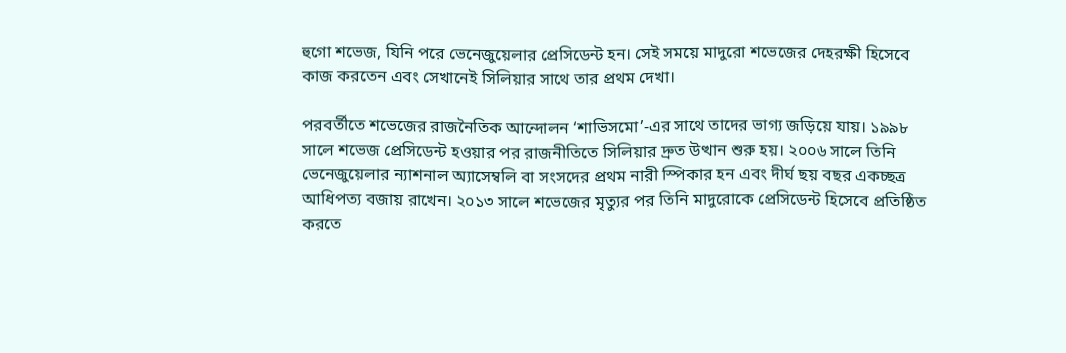হুগো শভেজ, যিনি পরে ভেনেজুয়েলার প্রেসিডেন্ট হন। সেই সময়ে মাদুরো শভেজের দেহরক্ষী হিসেবে কাজ করতেন এবং সেখানেই সিলিয়ার সাথে তার প্রথম দেখা।

পরবর্তীতে শভেজের রাজনৈতিক আন্দোলন ‘শাভিসমো’-এর সাথে তাদের ভাগ্য জড়িয়ে যায়। ১৯৯৮ সালে শভেজ প্রেসিডেন্ট হওয়ার পর রাজনীতিতে সিলিয়ার দ্রুত উত্থান শুরু হয়। ২০০৬ সালে তিনি ভেনেজুয়েলার ন্যাশনাল অ্যাসেম্বলি বা সংসদের প্রথম নারী স্পিকার হন এবং দীর্ঘ ছয় বছর একচ্ছত্র আধিপত্য বজায় রাখেন। ২০১৩ সালে শভেজের মৃত্যুর পর তিনি মাদুরোকে প্রেসিডেন্ট হিসেবে প্রতিষ্ঠিত করতে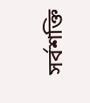সর্বশক্তি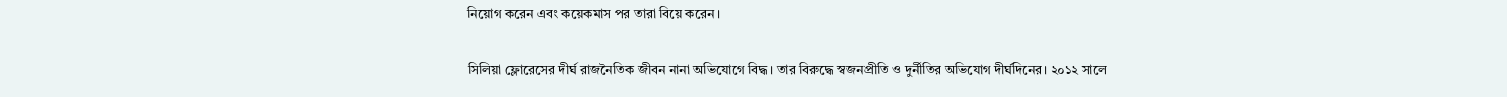নিয়োগ করেন এবং কয়েকমাস পর তারা বিয়ে করেন।

সিলিয়া ফ্লোরেসের দীর্ঘ রাজনৈতিক জীবন নানা অভিযোগে বিদ্ধ। তার বিরুদ্ধে স্বজনপ্রীতি ও দুর্নীতির অভিযোগ দীর্ঘদিনের। ২০১২ সালে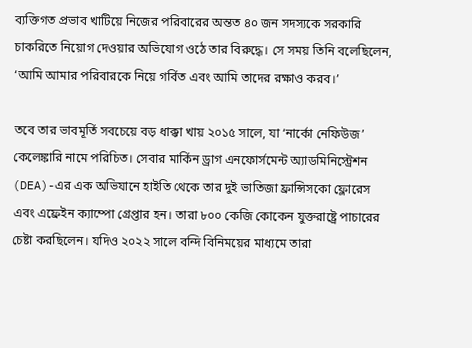ব্যক্তিগত প্রভাব খাটিয়ে নিজের পরিবারের অন্তত ৪০ জন সদস্যকে সরকারি চাকরিতে নিয়োগ দেওয়ার অভিযোগ ওঠে তার বিরুদ্ধে। সে সময় তিনি বলেছিলেন, ‘আমি আমার পরিবারকে নিয়ে গর্বিত এবং আমি তাদের রক্ষাও করব।’

তবে তার ভাবমূর্তি সবচেয়ে বড় ধাক্কা খায় ২০১৫ সালে, যা ‘নার্কো নেফিউজ’ কেলেঙ্কারি নামে পরিচিত। সেবার মার্কিন ড্রাগ এনফোর্সমেন্ট অ্যাডমিনিস্ট্রেশন (DEA)-এর এক অভিযানে হাইতি থেকে তার দুই ভাতিজা ফ্রান্সিসকো ফ্লোরেস এবং এফ্রেইন ক্যাম্পো গ্রেপ্তার হন। তারা ৮০০ কেজি কোকেন যুক্তরাষ্ট্রে পাচারের চেষ্টা করছিলেন। যদিও ২০২২ সালে বন্দি বিনিময়ের মাধ্যমে তারা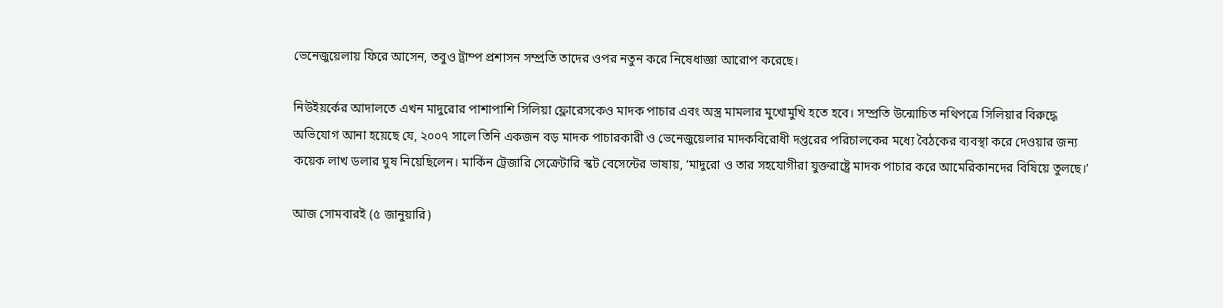ভেনেজুয়েলায় ফিরে আসেন, তবুও ট্রাম্প প্রশাসন সম্প্রতি তাদের ওপর নতুন করে নিষেধাজ্ঞা আরোপ করেছে।

নিউইয়র্কের আদালতে এখন মাদুরোর পাশাপাশি সিলিয়া ফ্লোরেসকেও মাদক পাচার এবং অস্ত্র মামলার মুখোমুখি হতে হবে। সম্প্রতি উন্মোচিত নথিপত্রে সিলিয়ার বিরুদ্ধে অভিযোগ আনা হয়েছে যে, ২০০৭ সালে তিনি একজন বড় মাদক পাচারকারী ও ভেনেজুয়েলার মাদকবিরোধী দপ্তরের পরিচালকের মধ্যে বৈঠকের ব্যবস্থা করে দেওয়ার জন্য কয়েক লাখ ডলার ঘুষ নিয়েছিলেন। মার্কিন ট্রেজারি সেক্রেটারি স্কট বেসেন্টের ভাষায়, ‘মাদুরো ও তার সহযোগীরা যুক্তরাষ্ট্রে মাদক পাচার করে আমেরিকানদের বিষিয়ে তুলছে।’

আজ সোমবারই (৫ জানুয়ারি)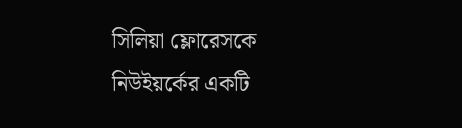সিলিয়া ফ্লোরেসকে নিউইয়র্কের একটি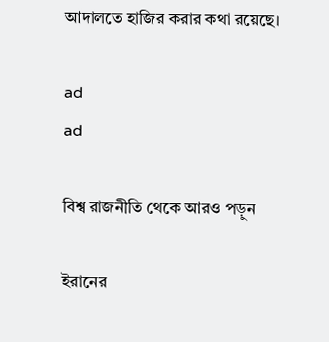আদালতে হাজির করার কথা রয়েছে।

ad
ad

বিশ্ব রাজনীতি থেকে আরও পড়ুন

ইরানের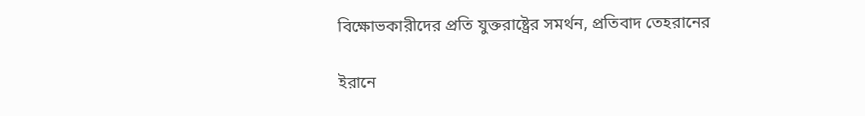বিক্ষোভকারীদের প্রতি যুক্তরাষ্ট্রের সমর্থন, প্রতিবাদ তেহরানের

ইরানে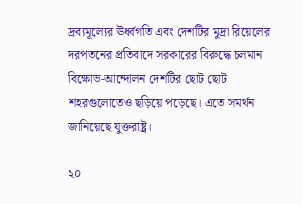দ্রব্যমূল্যের ঊর্ধ্বগতি এবং দেশটির মুদ্রা রিয়েলের দরপতনের প্রতিবাদে সরকারের বিরুদ্ধে চলমান বিক্ষোভ-আন্দোলন দেশটির ছোট ছোট শহরগুলোতেও ছড়িয়ে পড়েছে। এতে সমর্থন জানিয়েছে যুক্তরাষ্ট্র।

২০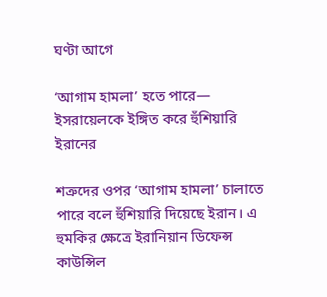ঘণ্টা আগে

‘আগাম হামলা’ হতে পারে— ইসরায়েলকে ইঙ্গিত করে হুঁশিয়ারি ইরানের

শত্রুদের ওপর ‘আগাম হামলা’ চালাতে পারে বলে হুঁশিয়ারি দিয়েছে ইরান। এ হুমকির ক্ষেত্রে ইরানিয়ান ডিফেন্স কাউন্সিল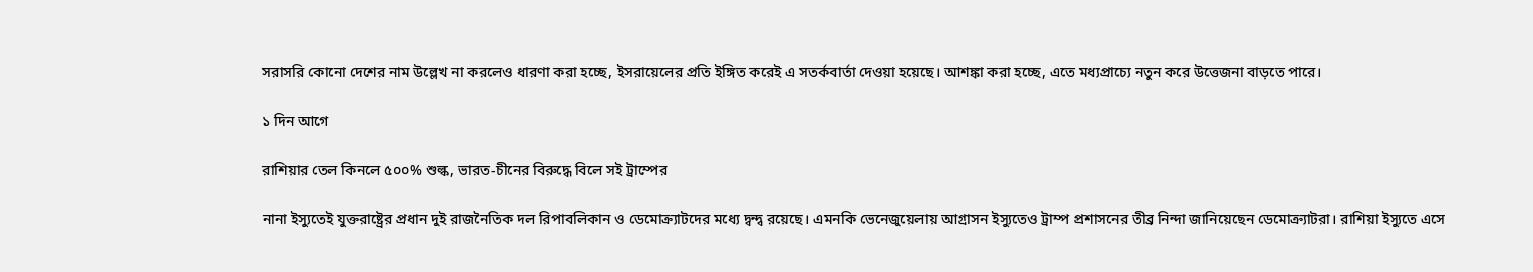সরাসরি কোনো দেশের নাম উল্লেখ না করলেও ধারণা করা হচ্ছে, ইসরায়েলের প্রতি ইঙ্গিত করেই এ সতর্কবার্তা দেওয়া হয়েছে। আশঙ্কা করা হচ্ছে, এতে মধ্যপ্রাচ্যে নতুন করে উত্তেজনা বাড়তে পারে।

১ দিন আগে

রাশিয়ার তেল কিনলে ৫০০% শুল্ক, ভারত-চীনের বিরুদ্ধে বিলে সই ট্রাম্পের

নানা ইস্যুতেই যুক্তরাষ্ট্রের প্রধান দুই রাজনৈতিক দল রিপাবলিকান ও ডেমোক্র্যাটদের মধ্যে দ্বন্দ্ব রয়েছে। এমনকি ভেনেজুয়েলায় আগ্রাসন ইস্যুতেও ট্রাম্প প্রশাসনের তীব্র নিন্দা জানিয়েছেন ডেমোক্র্যাটরা। রাশিয়া ইস্যুতে এসে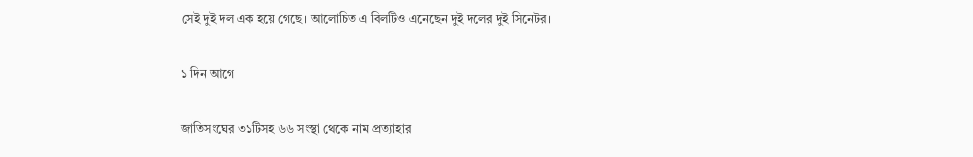সেই দুই দল এক হয়ে গেছে। আলোচিত এ বিলটিও এনেছেন দুই দলের দুই সিনেটর।

১ দিন আগে

জাতিসংঘের ৩১টিসহ ৬৬ সংস্থা থেকে নাম প্রত্যাহার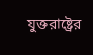যুক্তরাষ্ট্রের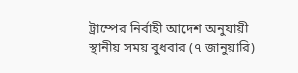ট্রাম্পের নির্বাহী আদেশ অনুযায়ী স্থানীয় সময় বুধবার (৭ জানুয়ারি)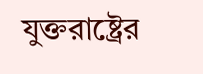যুক্তরাষ্ট্রের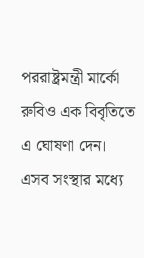পররাষ্ট্রমন্ত্রী মার্কো রুবিও এক বিবৃতিতে এ ঘোষণা দেন। এসব সংস্থার মধ্যে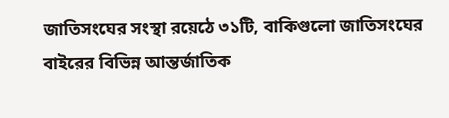জাতিসংঘের সংস্থা রয়েঠে ৩১টি, বাকিগুলো জাতিসংঘের বাইরের বিভিন্ন আন্তর্জাতিক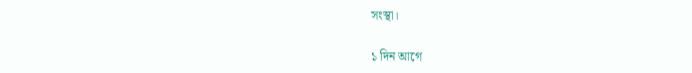সংস্থা।

১ দিন আগে